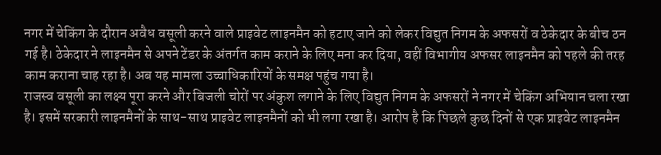नगर में चेकिंग के दौरान अवैध वसूली करने वाले प्राइवेट लाइनमैन को हटाए जाने को लेकर विद्युत निगम के अफसरों व ठेकेदार के बीच ठन गई है। ठेकेदार ने लाइनमैन से अपने टेंडर के अंतर्गत काम कराने के लिए मना कर दिया, वहीं विभागीय अफसर लाइनमैन को पहले की तरह काम कराना चाह रहा है। अब यह मामला उच्चाधिकारियों के समक्ष पहुंच गया है।
राजस्व वसूली का लक्ष्य पूरा करने और बिजली चोरों पर अंकुश लगाने के लिए विद्युत निगम के अफसरों ने नगर में चेकिंग अभियान चला रखा है। इसमें सरकारी लाइनमैनों के साथ-साथ प्राइवेट लाइनमैनों को भी लगा रखा है। आरोप है कि पिछले कुछ दिनों से एक प्राइवेट लाइनमैन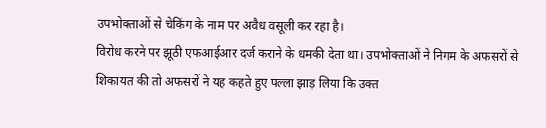उपभोक्ताओं से चेकिंग के नाम पर अवैध वसूली कर रहा है।
विरोध करने पर झूठी एफआईआर दर्ज कराने के धमकी देता था। उपभोक्ताओं ने निगम के अफसरों से शिकायत की तो अफसरों ने यह कहते हुए पल्ला झाड़ लिया कि उक्त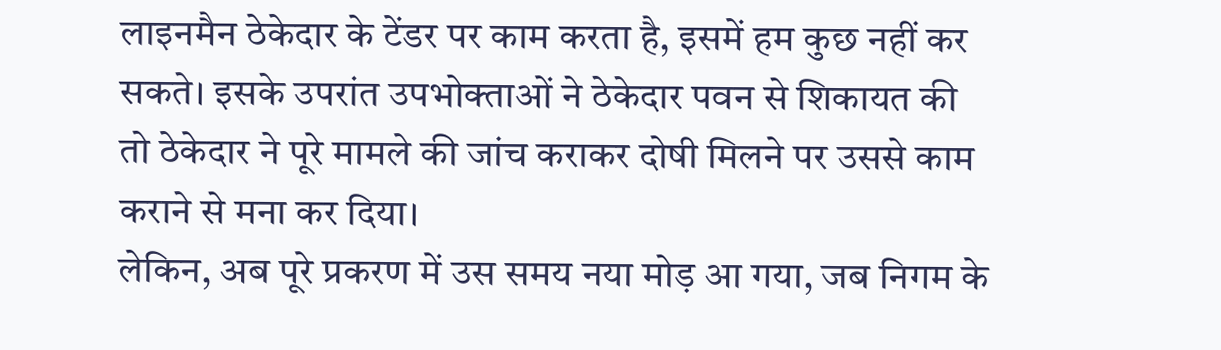लाइनमैन ठेकेदार के टेंडर पर काम करता है, इसमें हम कुछ नहीं कर सकते। इसके उपरांत उपभोक्ताओं ने ठेकेदार पवन से शिकायत की तो ठेकेदार ने पूरे मामले की जांच कराकर दोषी मिलने पर उससे काम कराने से मना कर दिया।
लेकिन, अब पूरे प्रकरण में उस समय नया मोड़ आ गया, जब निगम के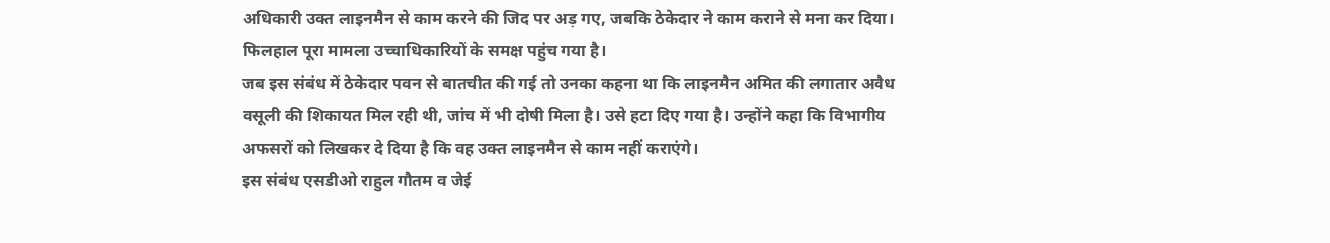अधिकारी उक्त लाइनमैन से काम करने की जिद पर अड़ गए, जबकि ठेकेदार ने काम कराने से मना कर दिया। फिलहाल पूरा मामला उच्चाधिकारियों के समक्ष पहुंच गया है।
जब इस संबंध में ठेकेदार पवन से बातचीत की गई तो उनका कहना था कि लाइनमैन अमित की लगातार अवैध वसूली की शिकायत मिल रही थी, जांच में भी दोषी मिला है। उसे हटा दिए गया है। उन्होंने कहा कि विभागीय अफसरों को लिखकर दे दिया है कि वह उक्त लाइनमैन से काम नहीं कराएंगे।
इस संबंध एसडीओ राहुल गौतम व जेई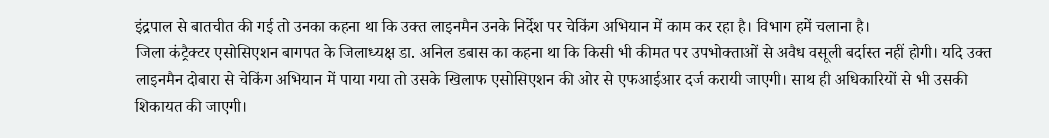इंद्रपाल से बातचीत की गई तो उनका कहना था कि उक्त लाइनमैन उनके निर्देश पर चेकिंग अभियान में काम कर रहा है। विभाग हमें चलाना है।
जिला कंट्रैक्टर एसोसिएशन बागपत के जिलाध्यक्ष डा. अनिल डबास का कहना था कि किसी भी कीमत पर उपभोक्ताओं से अवैध वसूली बर्दास्त नहीं होगी। यदि उक्त लाइनमैन दोबारा से चेकिंग अभियान में पाया गया तो उसके खिलाफ एसोसिएशन की ओर से एफआईआर दर्ज करायी जाएगी। साथ ही अधिकारियों से भी उसकी शिकायत की जाएगी।